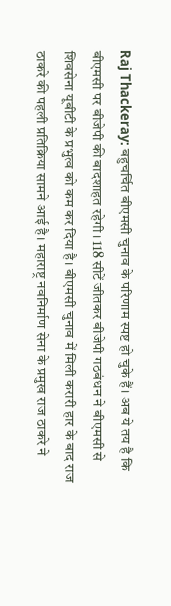Raj Thackeray: बहुचर्चित बीएमसी चुनाव के परिणाम स्पष्ट हो चुके हैं। अब ये तय है कि बीएमसी पर बीजेपी की बादशाहत रहेगी। 118 सीटें जीतकर बीजेपी गठबंधन ने बीएमसी से शिवसेना यूबीटी के प्रभुत्व को कम कर दिया है। बीएमसी चुनाव में मिली करारी हार के बाद राज ठाकरे की पहली प्रतिक्रिया सामने आई है। महाराष्ट्र नवनिर्माण सेना के प्रमुख राज ठाकरे ने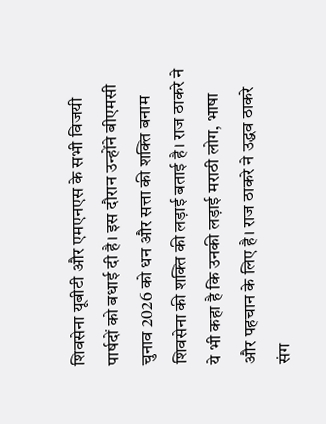शिवसेना यूबीटी और एमएनएस के सभी विजयी पार्षदों को बधाई दी है। इस दौरान उन्होंने बीएमसी चुनाव 2026 को धन और सत्ता की शक्ति बनाम शिवसेना की शक्ति की लड़ाई बताई है। राज ठाकरे ने ये भी कहा है कि उनकी लड़ाई मराठी लोग, भाषा और पहचान के लिए है। राज ठाकरे ने उद्धव ठाकरे संग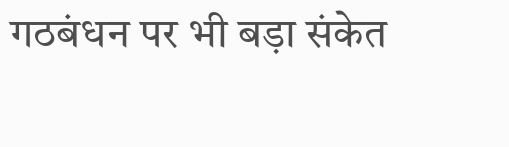गठबंधन पर भी बड़ा संकेत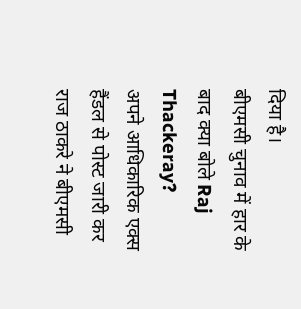दिया है।
बीएमसी चुनाव में हार के बाद क्या बोले Raj Thackeray?
अपने आधिकारिक एक्स हैंडल से पोस्ट जारी कर राज ठाकरे ने बीएमसी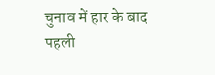चुनाव में हार के बाद पहली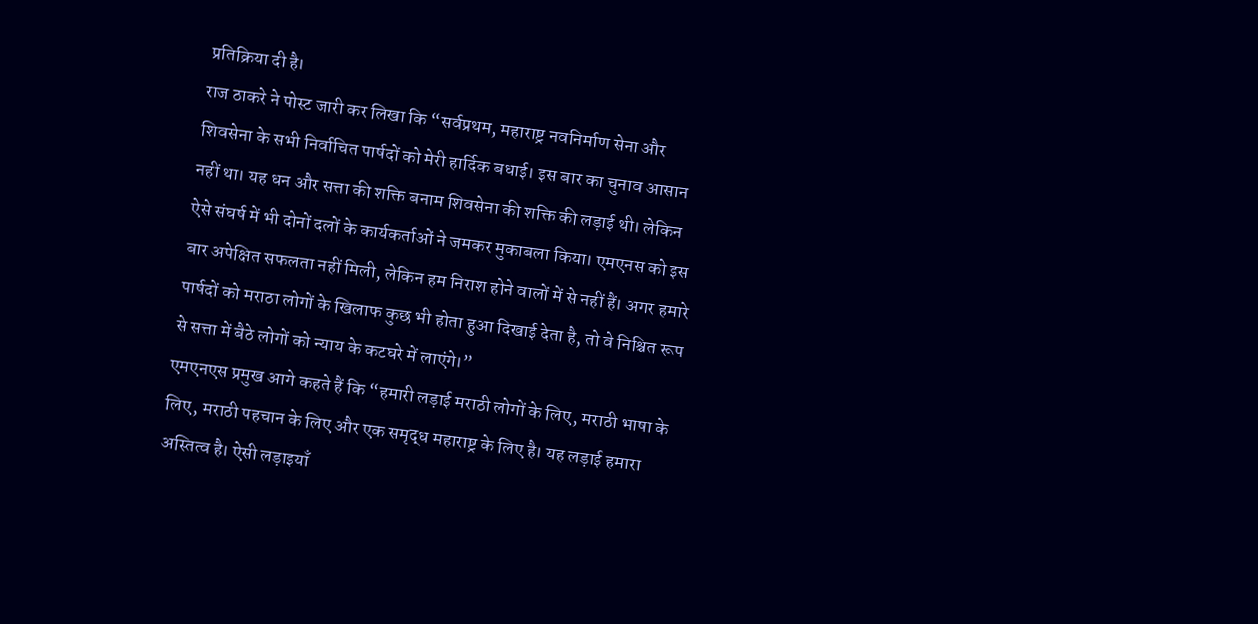प्रतिक्रिया दी है।
राज ठाकरे ने पोस्ट जारी कर लिखा कि “सर्वप्रथम, महाराष्ट्र नवनिर्माण सेना और शिवसेना के सभी निर्वाचित पार्षदों को मेरी हार्दिक बधाई। इस बार का चुनाव आसान नहीं था। यह धन और सत्ता की शक्ति बनाम शिवसेना की शक्ति की लड़ाई थी। लेकिन ऐसे संघर्ष में भी दोनों दलों के कार्यकर्ताओं ने जमकर मुकाबला किया। एमएनस को इस बार अपेक्षित सफलता नहीं मिली, लेकिन हम निराश होने वालों में से नहीं हैं। अगर हमारे पार्षदों को मराठा लोगों के खिलाफ कुछ भी होता हुआ दिखाई देता है, तो वे निश्चित रूप से सत्ता में बैठे लोगों को न्याय के कटघरे में लाएंगे।”
एमएनएस प्रमुख आगे कहते हैं कि “हमारी लड़ाई मराठी लोगों के लिए, मराठी भाषा के लिए, मराठी पहचान के लिए और एक समृद्ध महाराष्ट्र के लिए है। यह लड़ाई हमारा अस्तित्व है। ऐसी लड़ाइयाँ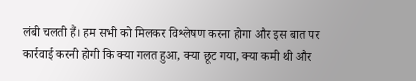लंबी चलती हैं। हम सभी को मिलकर विश्लेषण करना होगा और इस बात पर कार्रवाई करनी होगी कि क्या गलत हुआ, क्या छूट गया, क्या कमी थी और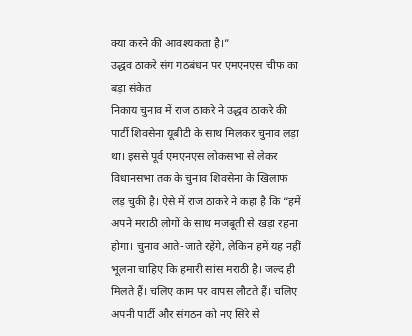क्या करने की आवश्यकता है।”
उद्धव ठाकरे संग गठबंधन पर एमएनएस चीफ का बड़ा संकेत
निकाय चुनाव में राज ठाकरे ने उद्धव ठाकरे की पार्टी शिवसेना यूबीटी के साथ मिलकर चुनाव लड़ा था। इससे पूर्व एमएनएस लोकसभा से लेकर विधानसभा तक के चुनाव शिवसेना के खिलाफ लड़ चुकी है। ऐसे में राज ठाकरे ने कहा है कि “हमें अपने मराठी लोगों के साथ मजबूती से खड़ा रहना होगा। चुनाव आते-जाते रहेंगे, लेकिन हमें यह नहीं भूलना चाहिए कि हमारी सांस मराठी है। जल्द ही मिलते हैं। चलिए काम पर वापस लौटते हैं। चलिए अपनी पार्टी और संगठन को नए सिरे से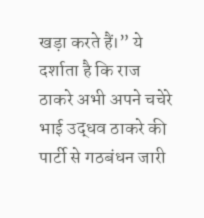खड़ा करते हैं।” ये दर्शाता है कि राज ठाकरे अभी अपने चचेरे भाई उद्धव ठाकरे की पार्टी से गठबंधन जारी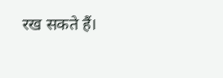रख सकते हैं।